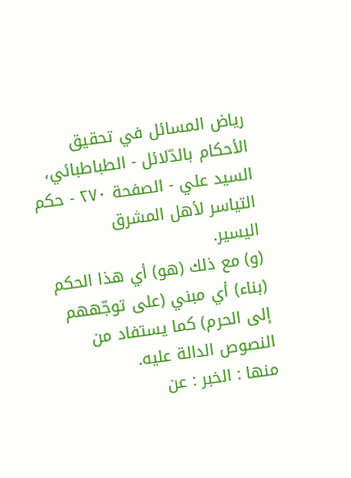رياض المسائل في تحقيق الأحكام بالدّلائل - الطباطبائي، السيد علي - الصفحة ٢٧٠ - حكم التياسر لأهل المشرق
اليسير.
(و) مع ذلك (هو) أي هذا الحكم (بناء) أي مبني (على توجّههم إلى الحرم) كما يستفاد من النصوص الدالة عليه.
منها : الخبر : عن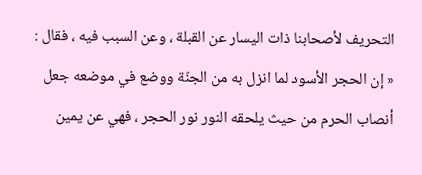التحريف لأصحابنا ذات اليسار عن القبلة ، وعن السبب فيه ، فقال : « إن الحجر الأسود لما انزل به من الجنّة ووضع في موضعه جعل أنصاب الحرم من حيث يلحقه النور نور الحجر ، فهي عن يمين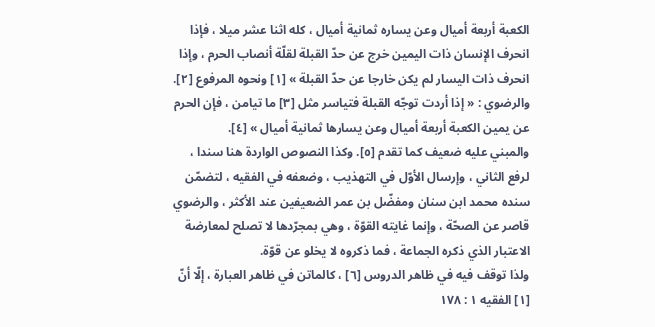الكعبة أربعة أميال وعن يساره ثمانية أميال ، كله اثنا عشر ميلا ، فإذا انحرف الإنسان ذات اليمين خرج عن حدّ القبلة لقلّة أنصاب الحرم ، وإذا انحرف ذات اليسار لم يكن خارجا عن حدّ القبلة » [١] ونحوه المرفوع [٢].
والرضوي : « إذا أردت توجّه القبلة فتياسر مثل [٣] ما تيامن ، فإن الحرم عن يمين الكعبة أربعة أميال وعن يسارها ثمانية أميال » [٤].
والمبني عليه ضعيف كما تقدم [٥]. وكذا النصوص الواردة هنا سندا ، لرفع الثاني ، وإرسال الأوّل في التهذيب ، وضعفه في الفقيه ، لتضمّن سنده محمد ابن سنان ومفضّل بن عمر الضعيفين عند الأكثر ، والرضوي قاصر عن الصحّة ، وإنما غايته القوّة ، وهي بمجرّدها لا تصلح لمعارضة الاعتبار الذي ذكره الجماعة ، فما ذكروه لا يخلو عن قوّة.
ولذا توقف فيه في ظاهر الدروس [٦] ، كالماتن في ظاهر العبارة ، إلّا أنّ
[١] الفقيه ١ : ١٧٨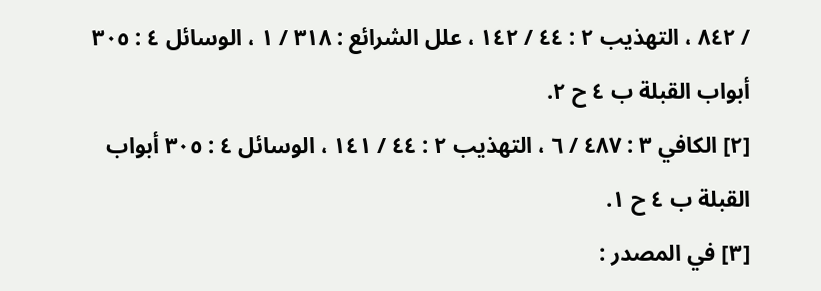/ ٨٤٢ ، التهذيب ٢ : ٤٤ / ١٤٢ ، علل الشرائع : ٣١٨ / ١ ، الوسائل ٤ : ٣٠٥ أبواب القبلة ب ٤ ح ٢.
[٢] الكافي ٣ : ٤٨٧ / ٦ ، التهذيب ٢ : ٤٤ / ١٤١ ، الوسائل ٤ : ٣٠٥ أبواب القبلة ب ٤ ح ١.
[٣] في المصدر :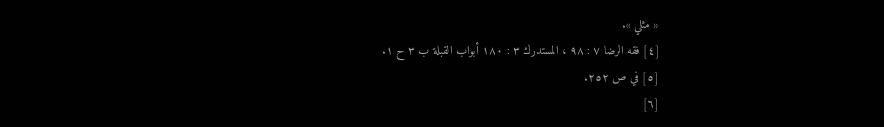« مثلي ».
[٤] فقه الرضا ٧ : ٩٨ ، المستدرك ٣ : ١٨٠ أبواب القبلة ب ٣ ح ١.
[٥] في ص ٢٥٢.
[٦]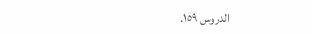الدروس ١٥٩.